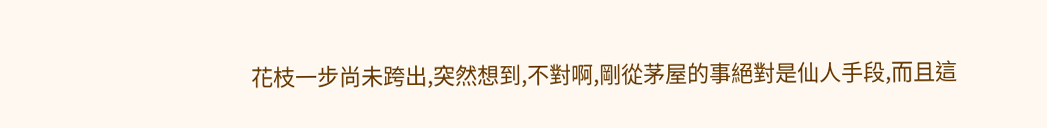花枝一步尚未跨出,突然想到,不對啊,剛從茅屋的事絕對是仙人手段,而且這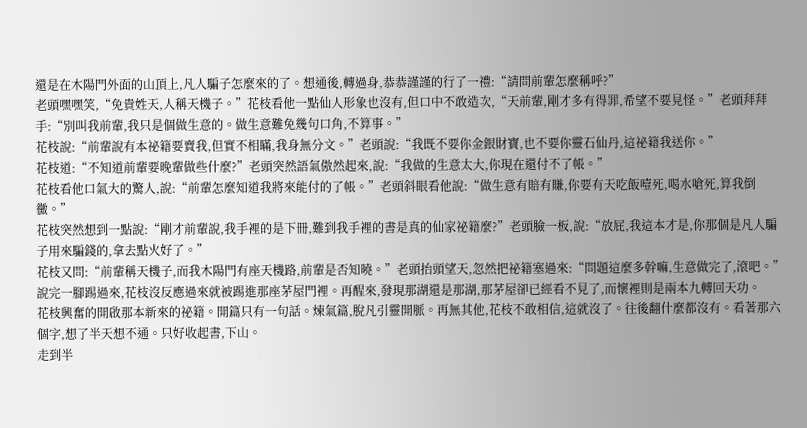還是在木陽門外面的山頂上,凡人騙子怎麼來的了。想通後,轉過身,恭恭謹謹的行了一禮:“請問前輩怎麼稱呼?”
老頭嘿嘿笑,“免貴姓天,人稱天機子。”花枝看他一點仙人形象也沒有,但口中不敢造次,“天前輩,剛才多有得罪,希望不要見怪。”老頭拜拜手:“別叫我前輩,我只是個做生意的。做生意難免幾句口角,不算事。”
花枝說:“前輩說有本祕籍要賣我,但實不相瞞,我身無分文。”老頭說:“我既不要你金銀財寶,也不要你靈石仙丹,這祕籍我送你。”
花枝道:“不知道前輩要晚輩做些什麼?”老頭突然語氣傲然起來,說:“我做的生意太大,你現在還付不了帳。”
花枝看他口氣大的驚人,說:“前輩怎麼知道我將來能付的了帳。”老頭斜眼看他說:“做生意有賠有賺,你要有天吃飯噎死,喝水嗆死,算我倒黴。”
花枝突然想到一點說:“剛才前輩說,我手裡的是下冊,難到我手裡的書是真的仙家祕籍麼?”老頭臉一板,說:“放屁,我這本才是,你那個是凡人騙子用來騙錢的,拿去點火好了。”
花枝又問:“前輩稱天機子,而我木陽門有座天機路,前輩是否知曉。”老頭抬頭望天,忽然把祕籍塞過來:“問題這麼多幹嘛,生意做完了,滾吧。”說完一腳踢過來,花枝沒反應過來就被踢進那座茅屋門裡。再醒來,發現那湖還是那湖,那茅屋卻已經看不見了,而懷裡則是兩本九轉回天功。
花枝興奮的開啟那本新來的祕籍。開篇只有一句話。煉氣篇,脫凡引靈開脈。再無其他,花枝不敢相信,這就沒了。往後翻什麼都沒有。看著那六個字,想了半天想不通。只好收起書,下山。
走到半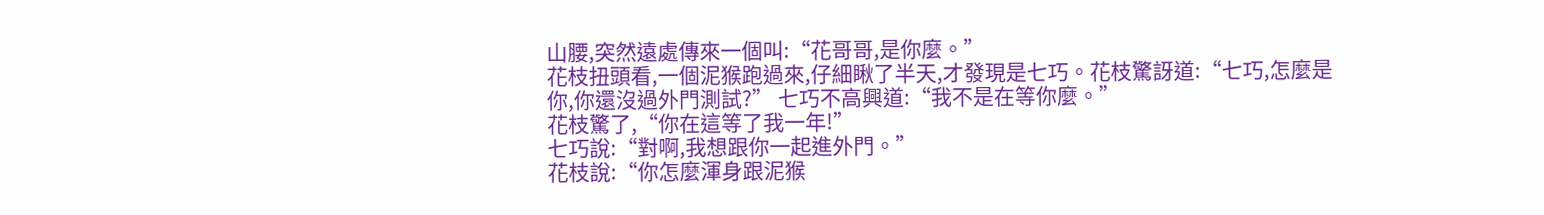山腰,突然遠處傳來一個叫:“花哥哥,是你麼。”
花枝扭頭看,一個泥猴跑過來,仔細瞅了半天,才發現是七巧。花枝驚訝道:“七巧,怎麼是你,你還沒過外門測試?” 七巧不高興道:“我不是在等你麼。”
花枝驚了,“你在這等了我一年!”
七巧說:“對啊,我想跟你一起進外門。”
花枝說:“你怎麼渾身跟泥猴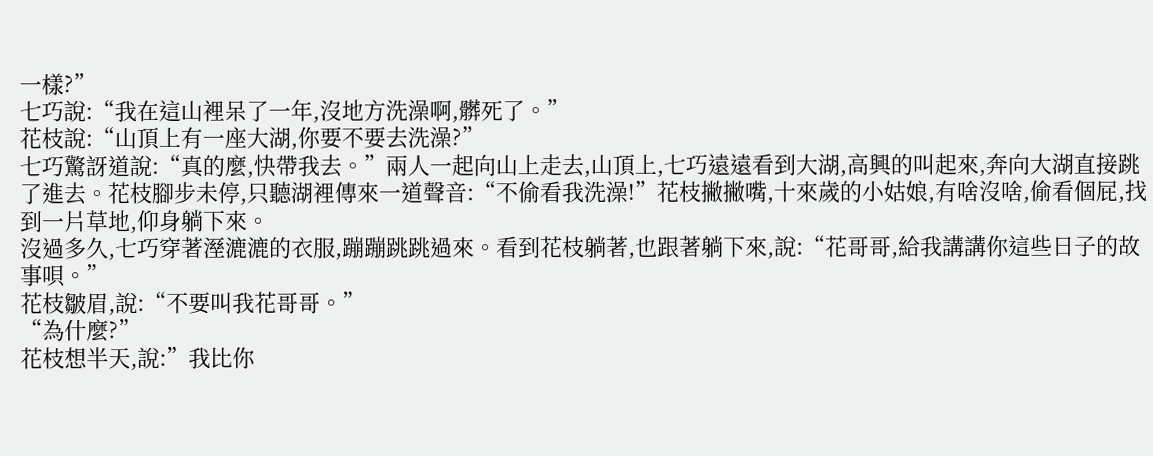一樣?”
七巧說:“我在這山裡呆了一年,沒地方洗澡啊,髒死了。”
花枝說:“山頂上有一座大湖,你要不要去洗澡?”
七巧驚訝道說:“真的麼,快帶我去。”兩人一起向山上走去,山頂上,七巧遠遠看到大湖,高興的叫起來,奔向大湖直接跳了進去。花枝腳步未停,只聽湖裡傳來一道聲音:“不偷看我洗澡!”花枝撇撇嘴,十來歲的小姑娘,有啥沒啥,偷看個屁,找到一片草地,仰身躺下來。
沒過多久,七巧穿著溼漉漉的衣服,蹦蹦跳跳過來。看到花枝躺著,也跟著躺下來,說:“花哥哥,給我講講你這些日子的故事唄。”
花枝皺眉,說:“不要叫我花哥哥。”
“為什麼?”
花枝想半天,說:”我比你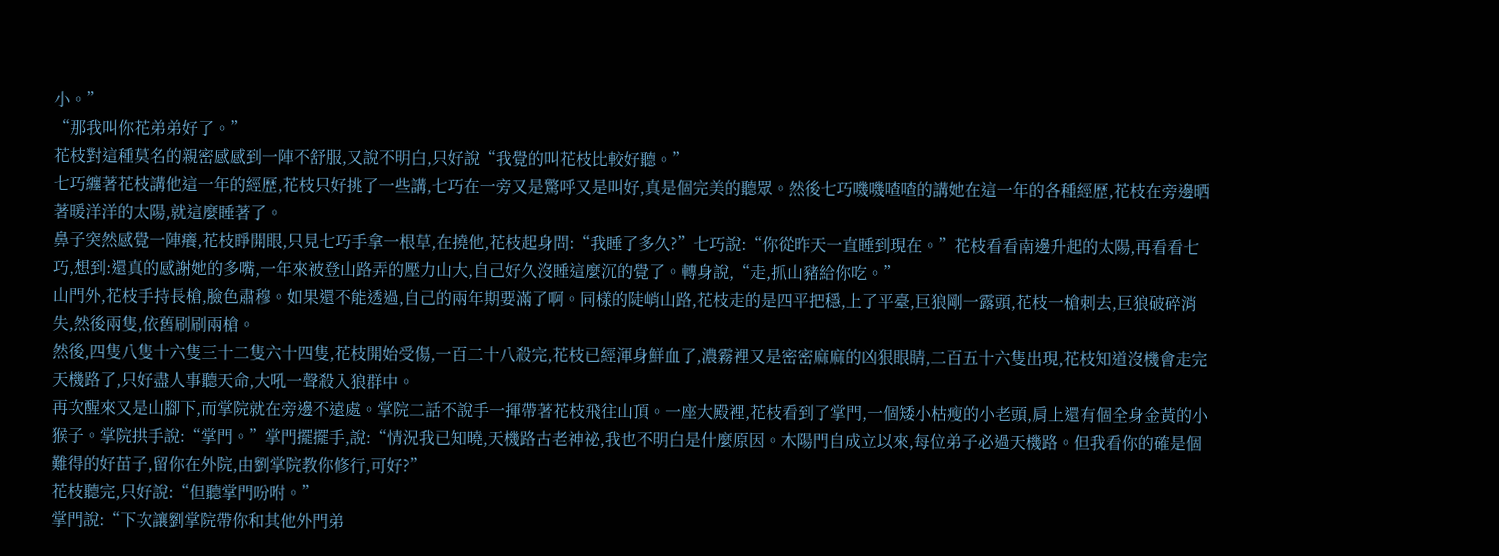小。”
“那我叫你花弟弟好了。”
花枝對這種莫名的親密感感到一陣不舒服,又說不明白,只好說“我覺的叫花枝比較好聽。”
七巧纏著花枝講他這一年的經歷,花枝只好挑了一些講,七巧在一旁又是驚呼又是叫好,真是個完美的聽眾。然後七巧嘰嘰喳喳的講她在這一年的各種經歷,花枝在旁邊晒著暖洋洋的太陽,就這麼睡著了。
鼻子突然感覺一陣癢,花枝睜開眼,只見七巧手拿一根草,在撓他,花枝起身問:“我睡了多久?”七巧說:“你從昨天一直睡到現在。”花枝看看南邊升起的太陽,再看看七巧,想到:還真的感謝她的多嘴,一年來被登山路弄的壓力山大,自己好久沒睡這麼沉的覺了。轉身說,“走,抓山豬給你吃。”
山門外,花枝手持長槍,臉色肅穆。如果還不能透過,自己的兩年期要滿了啊。同樣的陡峭山路,花枝走的是四平把穩,上了平臺,巨狼剛一露頭,花枝一槍刺去,巨狼破碎消失,然後兩隻,依舊刷刷兩槍。
然後,四隻八隻十六隻三十二隻六十四隻,花枝開始受傷,一百二十八殺完,花枝已經渾身鮮血了,濃霧裡又是密密麻麻的凶狠眼睛,二百五十六隻出現,花枝知道沒機會走完天機路了,只好盡人事聽天命,大吼一聲殺入狼群中。
再次醒來又是山腳下,而掌院就在旁邊不遠處。掌院二話不說手一揮帶著花枝飛往山頂。一座大殿裡,花枝看到了掌門,一個矮小枯瘦的小老頭,肩上還有個全身金黃的小猴子。掌院拱手說:“掌門。”掌門擺擺手,說:“情況我已知曉,天機路古老神祕,我也不明白是什麼原因。木陽門自成立以來,每位弟子必過天機路。但我看你的確是個難得的好苗子,留你在外院,由劉掌院教你修行,可好?”
花枝聽完,只好說:“但聽掌門吩咐。”
掌門說:“下次讓劉掌院帶你和其他外門弟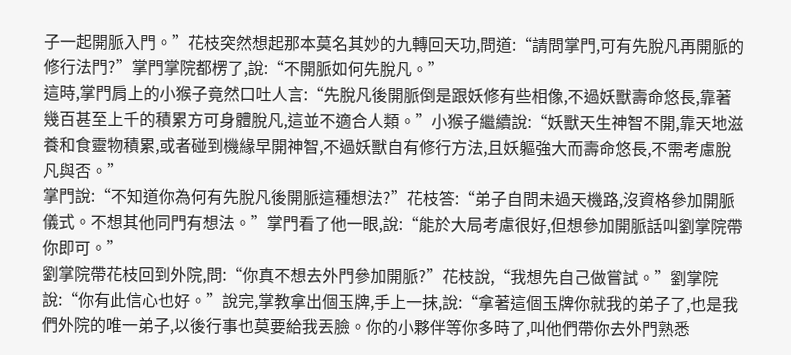子一起開脈入門。”花枝突然想起那本莫名其妙的九轉回天功,問道:“請問掌門,可有先脫凡再開脈的修行法門?”掌門掌院都楞了,說:“不開脈如何先脫凡。”
這時,掌門肩上的小猴子竟然口吐人言:“先脫凡後開脈倒是跟妖修有些相像,不過妖獸壽命悠長,靠著幾百甚至上千的積累方可身體脫凡,這並不適合人類。”小猴子繼續說:“妖獸天生神智不開,靠天地滋養和食靈物積累,或者碰到機緣早開神智,不過妖獸自有修行方法,且妖軀強大而壽命悠長,不需考慮脫凡與否。”
掌門說:“不知道你為何有先脫凡後開脈這種想法?”花枝答:“弟子自問未過天機路,沒資格參加開脈儀式。不想其他同門有想法。”掌門看了他一眼,說:“能於大局考慮很好,但想參加開脈話叫劉掌院帶你即可。”
劉掌院帶花枝回到外院,問:“你真不想去外門參加開脈?”花枝說,“我想先自己做嘗試。”劉掌院說:“你有此信心也好。”說完,掌教拿出個玉牌,手上一抹,說:“拿著這個玉牌你就我的弟子了,也是我們外院的唯一弟子,以後行事也莫要給我丟臉。你的小夥伴等你多時了,叫他們帶你去外門熟悉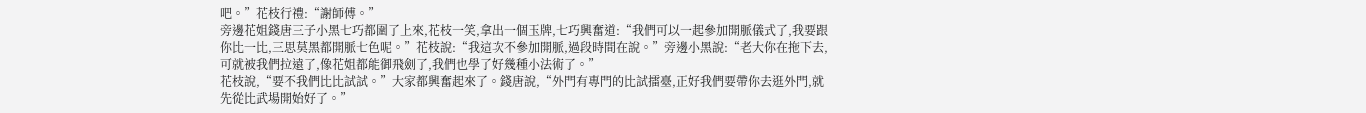吧。”花枝行禮:“謝師傅。”
旁邊花姐錢唐三子小黑七巧都圍了上來,花枝一笑,拿出一個玉牌,七巧興奮道:“我們可以一起參加開脈儀式了,我要跟你比一比,三思莫黑都開脈七色呢。”花枝說:“我這次不參加開脈,過段時間在說。”旁邊小黑說:“老大你在拖下去,可就被我們拉遠了,像花姐都能御飛劍了,我們也學了好幾種小法術了。”
花枝說,“要不我們比比試試。”大家都興奮起來了。錢唐說,“外門有專門的比試擂臺,正好我們要帶你去逛外門,就先從比武場開始好了。”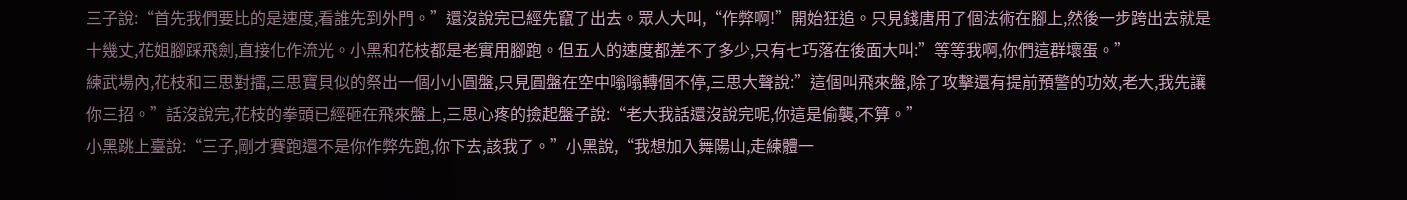三子說:“首先我們要比的是速度,看誰先到外門。”還沒說完已經先竄了出去。眾人大叫,“作弊啊!”開始狂追。只見錢唐用了個法術在腳上,然後一步跨出去就是十幾丈,花姐腳踩飛劍,直接化作流光。小黑和花枝都是老實用腳跑。但五人的速度都差不了多少,只有七巧落在後面大叫:”等等我啊,你們這群壞蛋。”
練武場內,花枝和三思對擂,三思寶貝似的祭出一個小小圓盤,只見圓盤在空中嗡嗡轉個不停,三思大聲說:”這個叫飛來盤,除了攻擊還有提前預警的功效,老大,我先讓你三招。”話沒說完,花枝的拳頭已經砸在飛來盤上,三思心疼的撿起盤子說:“老大我話還沒說完呢,你這是偷襲,不算。”
小黑跳上臺說:“三子,剛才賽跑還不是你作弊先跑,你下去,該我了。”小黑說,“我想加入舞陽山,走練體一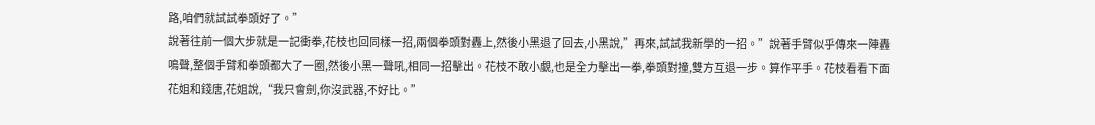路,咱們就試試拳頭好了。”
說著往前一個大步就是一記衝拳,花枝也回同樣一招,兩個拳頭對轟上,然後小黑退了回去,小黑說,”再來,試試我新學的一招。”說著手臂似乎傳來一陣轟鳴聲,整個手臂和拳頭都大了一圈,然後小黑一聲吼,相同一招擊出。花枝不敢小覷,也是全力擊出一拳,拳頭對撞,雙方互退一步。算作平手。花枝看看下面花姐和錢唐,花姐說,“我只會劍,你沒武器,不好比。”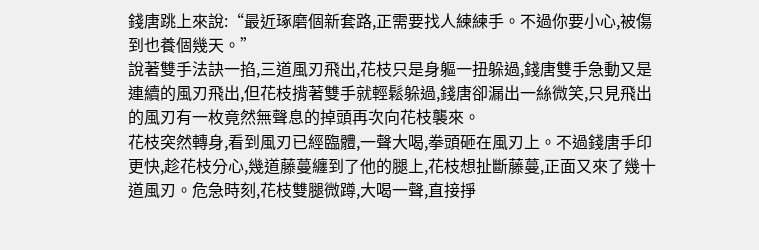錢唐跳上來說:“最近琢磨個新套路,正需要找人練練手。不過你要小心,被傷到也養個幾天。”
說著雙手法訣一掐,三道風刃飛出,花枝只是身軀一扭躲過,錢唐雙手急動又是連續的風刃飛出,但花枝揹著雙手就輕鬆躲過,錢唐卻漏出一絲微笑,只見飛出的風刃有一枚竟然無聲息的掉頭再次向花枝襲來。
花枝突然轉身,看到風刃已經臨體,一聲大喝,拳頭砸在風刃上。不過錢唐手印更快,趁花枝分心,幾道藤蔓纏到了他的腿上,花枝想扯斷藤蔓,正面又來了幾十道風刃。危急時刻,花枝雙腿微蹲,大喝一聲,直接掙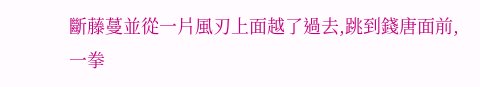斷藤蔓並從一片風刃上面越了過去,跳到錢唐面前,一拳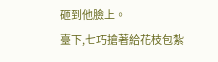砸到他臉上。
臺下,七巧搶著給花枝包紮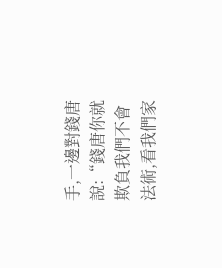手,一邊對錢唐說:“錢唐你就欺負我們不會法術,看我們家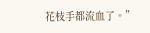花枝手都流血了。”